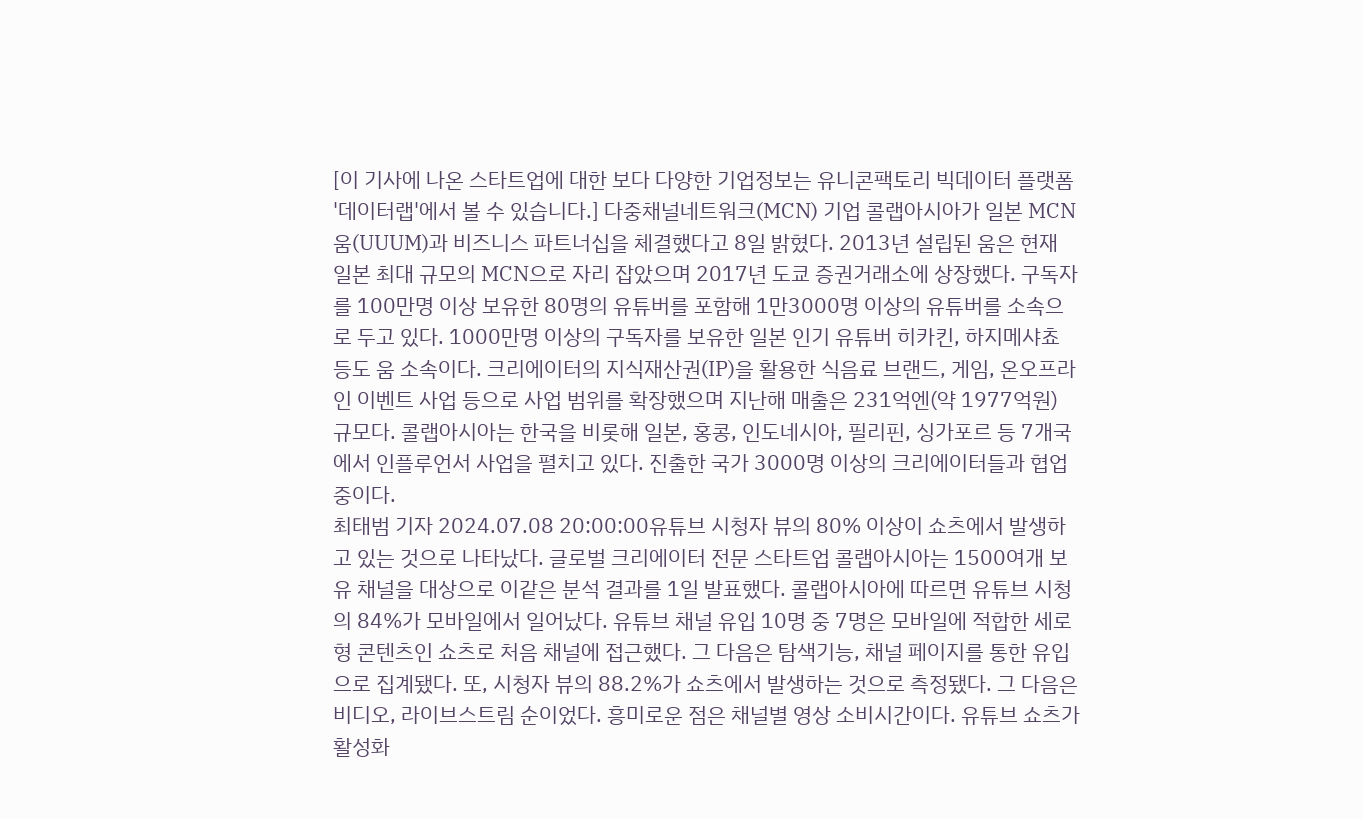[이 기사에 나온 스타트업에 대한 보다 다양한 기업정보는 유니콘팩토리 빅데이터 플랫폼 '데이터랩'에서 볼 수 있습니다.] 다중채널네트워크(MCN) 기업 콜랩아시아가 일본 MCN 움(UUUM)과 비즈니스 파트너십을 체결했다고 8일 밝혔다. 2013년 설립된 움은 현재 일본 최대 규모의 MCN으로 자리 잡았으며 2017년 도쿄 증권거래소에 상장했다. 구독자를 100만명 이상 보유한 80명의 유튜버를 포함해 1만3000명 이상의 유튜버를 소속으로 두고 있다. 1000만명 이상의 구독자를 보유한 일본 인기 유튜버 히카킨, 하지메샤쵸 등도 움 소속이다. 크리에이터의 지식재산권(IP)을 활용한 식음료 브랜드, 게임, 온오프라인 이벤트 사업 등으로 사업 범위를 확장했으며 지난해 매출은 231억엔(약 1977억원) 규모다. 콜랩아시아는 한국을 비롯해 일본, 홍콩, 인도네시아, 필리핀, 싱가포르 등 7개국에서 인플루언서 사업을 펼치고 있다. 진출한 국가 3000명 이상의 크리에이터들과 협업 중이다.
최태범 기자 2024.07.08 20:00:00유튜브 시청자 뷰의 80% 이상이 쇼츠에서 발생하고 있는 것으로 나타났다. 글로벌 크리에이터 전문 스타트업 콜랩아시아는 1500여개 보유 채널을 대상으로 이같은 분석 결과를 1일 발표했다. 콜랩아시아에 따르면 유튜브 시청의 84%가 모바일에서 일어났다. 유튜브 채널 유입 10명 중 7명은 모바일에 적합한 세로형 콘텐츠인 쇼츠로 처음 채널에 접근했다. 그 다음은 탐색기능, 채널 페이지를 통한 유입으로 집계됐다. 또, 시청자 뷰의 88.2%가 쇼츠에서 발생하는 것으로 측정됐다. 그 다음은 비디오, 라이브스트림 순이었다. 흥미로운 점은 채널별 영상 소비시간이다. 유튜브 쇼츠가 활성화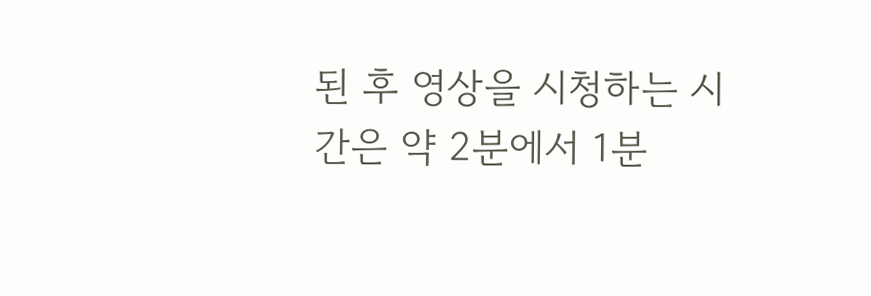된 후 영상을 시청하는 시간은 약 2분에서 1분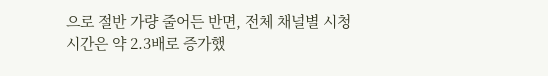으로 절반 가량 줄어든 반면, 전체 채널별 시청시간은 약 2.3배로 증가했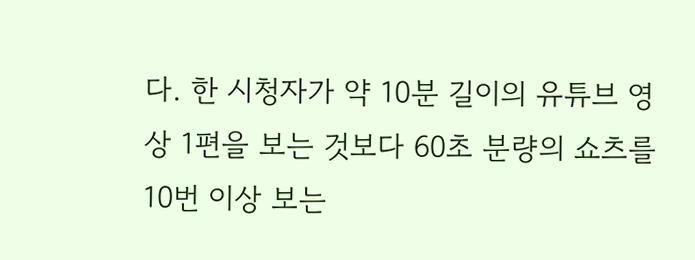다. 한 시청자가 약 10분 길이의 유튜브 영상 1편을 보는 것보다 60초 분량의 쇼츠를 10번 이상 보는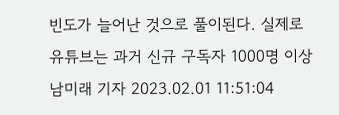빈도가 늘어난 것으로 풀이된다. 실제로 유튜브는 과거 신규 구독자 1000명 이상
남미래 기자 2023.02.01 11:51:04